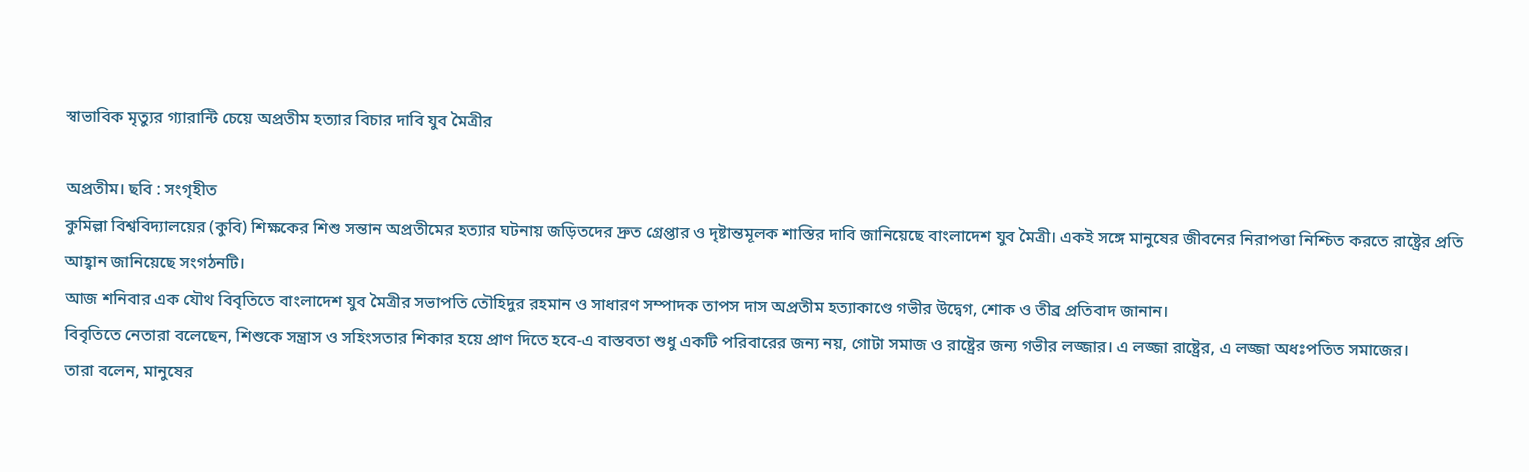স্বাভাবিক মৃত্যুর গ্যারান্টি চেয়ে অপ্রতীম হত্যার বিচার দাবি যুব মৈত্রীর

অপ্রতীম। ছবি : সংগৃহীত
কুমিল্লা বিশ্ববিদ্যালয়ের (কুবি) শিক্ষকের শিশু সন্তান অপ্রতীমের হত্যার ঘটনায় জড়িতদের দ্রুত গ্রেপ্তার ও দৃষ্টান্তমূলক শাস্তির দাবি জানিয়েছে বাংলাদেশ যুব মৈত্রী। একই সঙ্গে মানুষের জীবনের নিরাপত্তা নিশ্চিত করতে রাষ্ট্রের প্রতি আহ্বান জানিয়েছে সংগঠনটি।
আজ শনিবার এক যৌথ বিবৃতিতে বাংলাদেশ যুব মৈত্রীর সভাপতি তৌহিদুর রহমান ও সাধারণ সম্পাদক তাপস দাস অপ্রতীম হত্যাকাণ্ডে গভীর উদ্বেগ, শোক ও তীব্র প্রতিবাদ জানান।
বিবৃতিতে নেতারা বলেছেন, শিশুকে সন্ত্রাস ও সহিংসতার শিকার হয়ে প্রাণ দিতে হবে-এ বাস্তবতা শুধু একটি পরিবারের জন্য নয়, গোটা সমাজ ও রাষ্ট্রের জন্য গভীর লজ্জার। এ লজ্জা রাষ্ট্রের, এ লজ্জা অধঃপতিত সমাজের।
তারা বলেন, মানুষের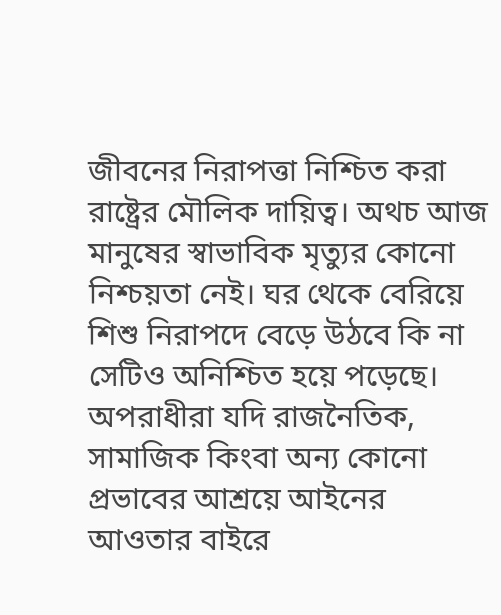জীবনের নিরাপত্তা নিশ্চিত করা রাষ্ট্রের মৌলিক দায়িত্ব। অথচ আজ মানুষের স্বাভাবিক মৃত্যুর কোনো নিশ্চয়তা নেই। ঘর থেকে বেরিয়ে শিশু নিরাপদে বেড়ে উঠবে কি না সেটিও অনিশ্চিত হয়ে পড়েছে।
অপরাধীরা যদি রাজনৈতিক, সামাজিক কিংবা অন্য কোনো প্রভাবের আশ্রয়ে আইনের আওতার বাইরে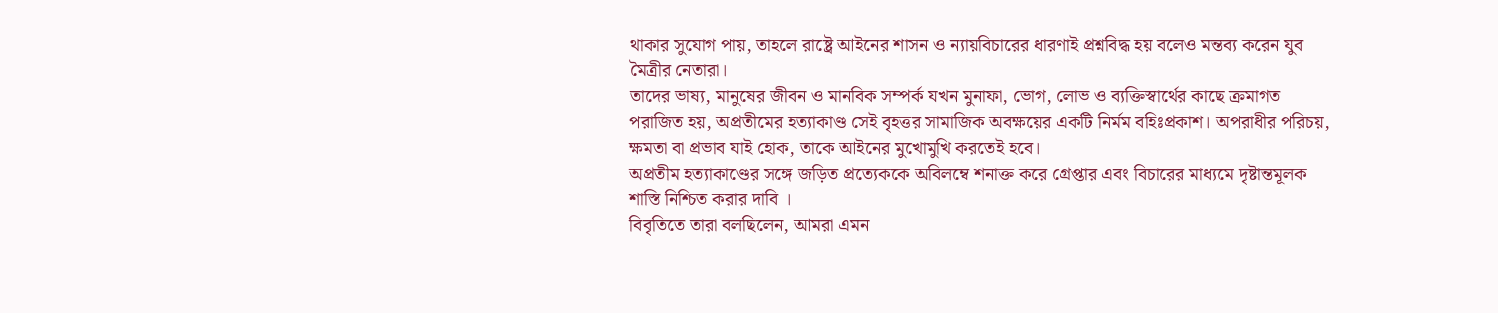থাকার সুযোগ পায়, তাহলে রাষ্ট্রে আইনের শাসন ও ন্যায়বিচারের ধারণাই প্রশ্নবিদ্ধ হয় বলেও মন্তব্য করেন যুব মৈত্রীর নেতারা।
তাদের ভাষ্য, মানুষের জীবন ও মানবিক সম্পর্ক যখন মুনাফা, ভোগ, লোভ ও ব্যক্তিস্বার্থের কাছে ক্রমাগত পরাজিত হয়, অপ্রতীমের হত্যাকাণ্ড সেই বৃহত্তর সামাজিক অবক্ষয়ের একটি নির্মম বহিঃপ্রকাশ। অপরাধীর পরিচয়, ক্ষমতা বা প্রভাব যাই হোক, তাকে আইনের মুখোমুখি করতেই হবে।
অপ্রতীম হত্যাকাণ্ডের সঙ্গে জড়িত প্রত্যেককে অবিলম্বে শনাক্ত করে গ্রেপ্তার এবং বিচারের মাধ্যমে দৃষ্টান্তমূলক শাস্তি নিশ্চিত করার দাবি ।
বিবৃতিতে তারা বলছিলেন, আমরা এমন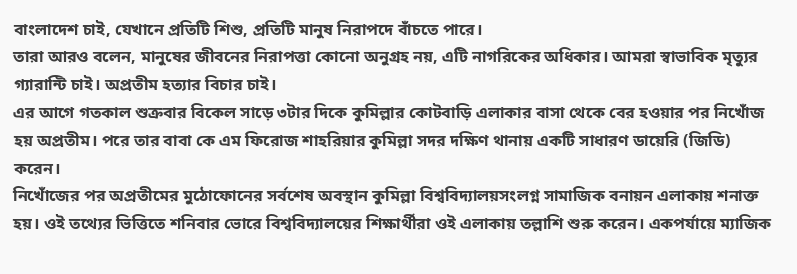বাংলাদেশ চাই, যেখানে প্রতিটি শিশু, প্রতিটি মানুষ নিরাপদে বাঁচতে পারে।
তারা আরও বলেন, মানুষের জীবনের নিরাপত্তা কোনো অনুগ্রহ নয়, এটি নাগরিকের অধিকার। আমরা স্বাভাবিক মৃত্যুর গ্যারান্টি চাই। অপ্রতীম হত্যার বিচার চাই।
এর আগে গতকাল শুক্রবার বিকেল সাড়ে ৩টার দিকে কুমিল্লার কোটবাড়ি এলাকার বাসা থেকে বের হওয়ার পর নিখোঁজ হয় অপ্রতীম। পরে তার বাবা কে এম ফিরোজ শাহরিয়ার কুমিল্লা সদর দক্ষিণ থানায় একটি সাধারণ ডায়েরি (জিডি) করেন।
নিখোঁজের পর অপ্রতীমের মুঠোফোনের সর্বশেষ অবস্থান কুমিল্লা বিশ্ববিদ্যালয়সংলগ্ন সামাজিক বনায়ন এলাকায় শনাক্ত হয়। ওই তথ্যের ভিত্তিতে শনিবার ভোরে বিশ্ববিদ্যালয়ের শিক্ষার্থীরা ওই এলাকায় তল্লাশি শুরু করেন। একপর্যায়ে ম্যাজিক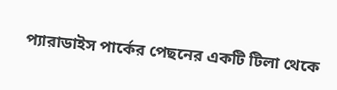প্যারাডাইস পার্কের পেছনের একটি টিলা থেকে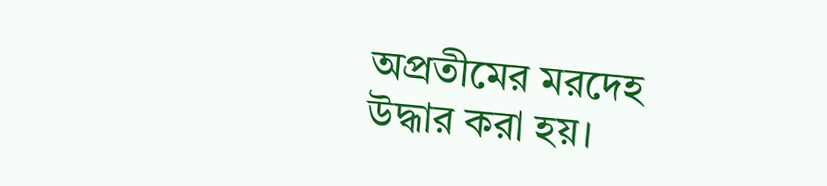অপ্রতীমের মরদেহ উদ্ধার করা হয়।